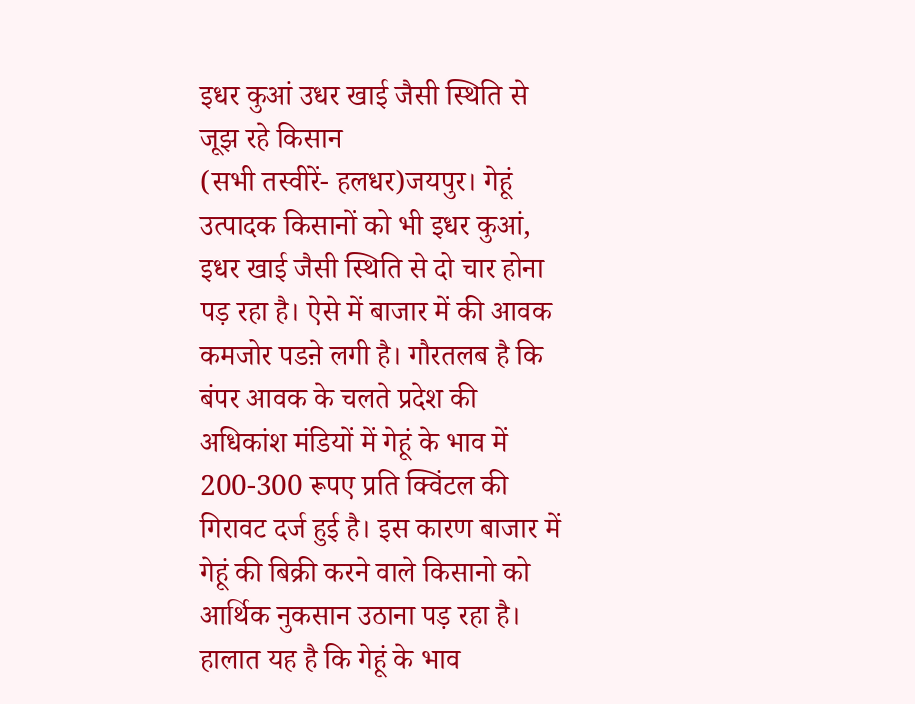इधर कुआं उधर खाई जैसी स्थिति से जूझ रहे किसान
(सभी तस्वीरें- हलधर)जयपुर। गेहूं उत्पादक किसानों को भी इधर कुआं, इधर खाई जैसी स्थिति से दो चार होना पड़ रहा है। ऐसे में बाजार में की आवक कमजोर पडऩे लगी है। गौरतलब है कि बंपर आवक के चलते प्रदेश की अधिकांश मंडियों में गेहूं के भाव में 200-300 रूपए प्रति क्विंटल की गिरावट दर्ज हुई है। इस कारण बाजार में गेहूं की बिक्री करने वाले किसानो को आर्थिक नुकसान उठाना पड़ रहा है। हालात यह है कि गेहूं के भाव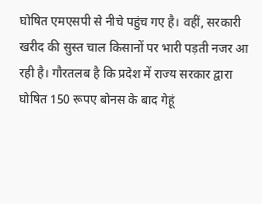घोषित एमएसपी से नीचे पहुंच गए है। वहीं, सरकारी खरीद की सुस्त चाल किसानों पर भारी पड़ती नजर आ रही है। गौरतलब है कि प्रदेश में राज्य सरकार द्वारा घोषित 150 रूपए बोनस के बाद गेहूं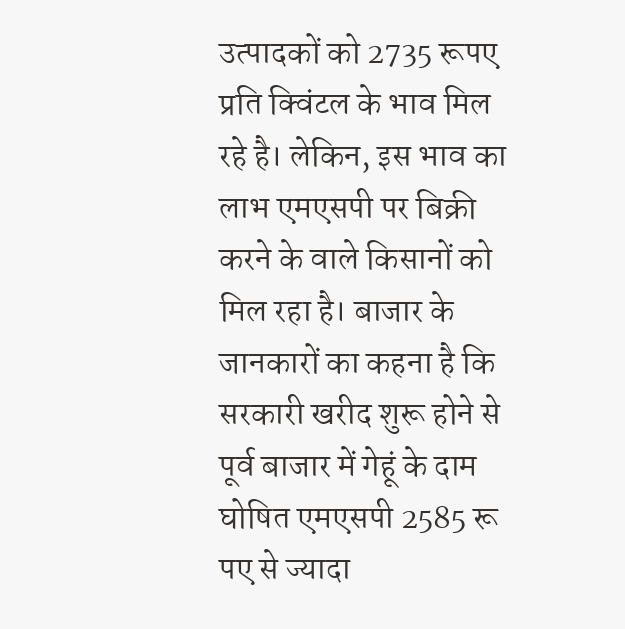उत्पादकों को 2735 रूपए प्रति क्विंटल के भाव मिल रहे है। लेकिन, इस भाव का लाभ एमएसपी पर बिक्री करने के वाले किसानों को मिल रहा है। बाजार के जानकारों का कहना है कि सरकारी खरीद शुरू होने से पूर्व बाजार में गेहूं के दाम घोषित एमएसपी 2585 रू पए से ज्यादा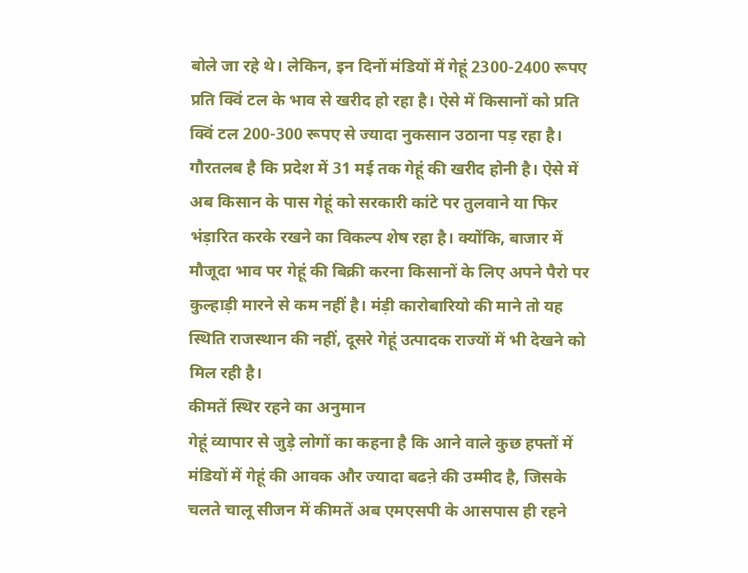बोले जा रहे थे। लेकिन, इन दिनों मंडियों में गेहूं 2300-2400 रूपए प्रति क्विं टल के भाव से खरीद हो रहा है। ऐसे में किसानों को प्रति क्विं टल 200-300 रूपए से ज्यादा नुकसान उठाना पड़ रहा है। गौरतलब है कि प्रदेश में 31 मई तक गेहूं की खरीद होनी है। ऐसे में अब किसान के पास गेहूं को सरकारी कांटे पर तुलवाने या फिर भंड़ारित करके रखने का विकल्प शेष रहा है। क्योंकि, बाजार में मौजूदा भाव पर गेहूं की बिक्री करना किसानों के लिए अपने पैरो पर कुल्हाड़ी मारने से कम नहीं है। मंड़ी कारोबारियो की माने तो यह स्थिति राजस्थान की नहीं, दूसरे गेहूं उत्पादक राज्यों में भी देखने को मिल रही है।
कीमतें स्थिर रहने का अनुमान
गेहूं व्यापार से जुड़े लोगों का कहना है कि आने वाले कुछ हफ्तों में मंडियों में गेहूं की आवक और ज्यादा बढऩे की उम्मीद है, जिसके चलते चालू सीजन में कीमतें अब एमएसपी के आसपास ही रहने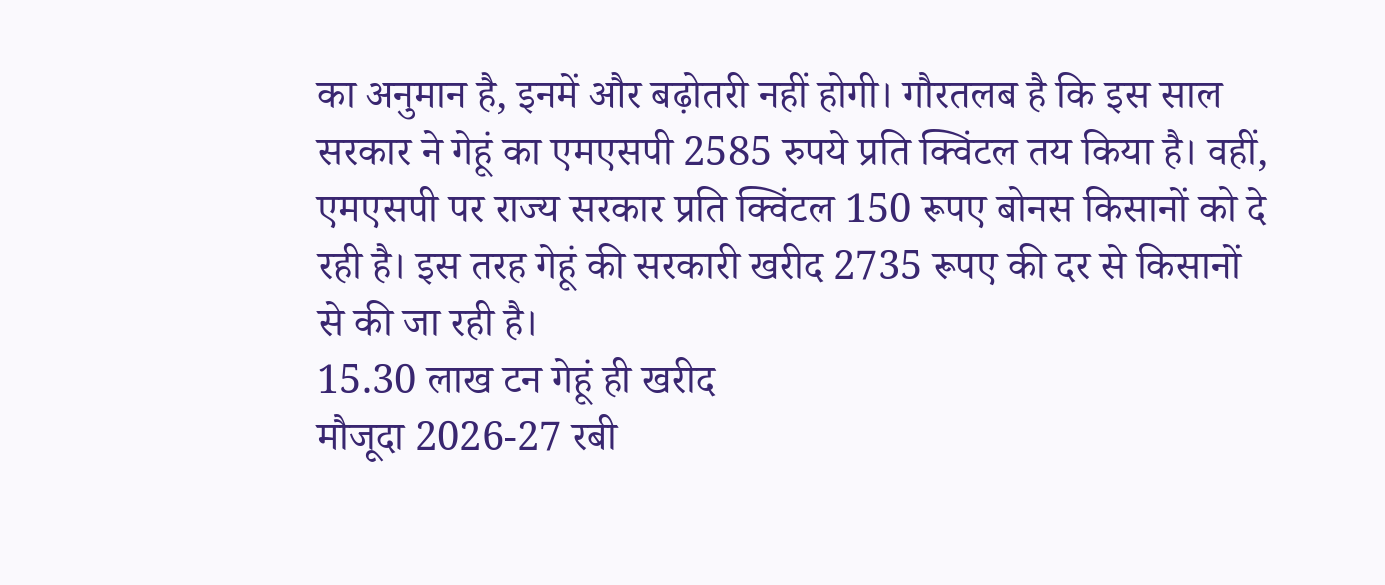का अनुमान है, इनमें और बढ़ोतरी नहीं होगी। गौरतलब है कि इस साल सरकार ने गेहूं का एमएसपी 2585 रुपये प्रति क्विंटल तय किया है। वहीं, एमएसपी पर राज्य सरकार प्रति क्विंटल 150 रूपए बोनस किसानों को दे रही है। इस तरह गेहूं की सरकारी खरीद 2735 रूपए की दर से किसानों से की जा रही है।
15.30 लाख टन गेहूं ही खरीद
मौजूदा 2026-27 रबी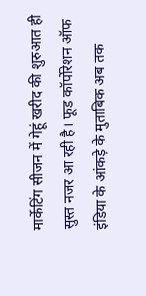मार्केटिंग सीजन में गेहूं खरीद की शुरुआत ही सुस्त नजर आ रही है। फूड कॉर्पोरेशन ऑफ इंडिया के आंकड़े के मुताबिक अब तक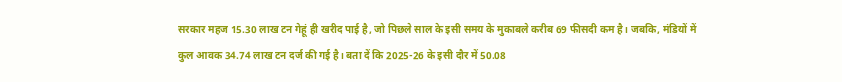सरकार महज 15.30 लाख टन गेहूं ही खरीद पाई है, जो पिछले साल के इसी समय के मुकाबले करीब 69 फीसदी कम है। जबकि, मंडियों में कुल आवक 34.74 लाख टन दर्ज की गई है। बता दें कि 2025-26 के इसी दौर में 50.08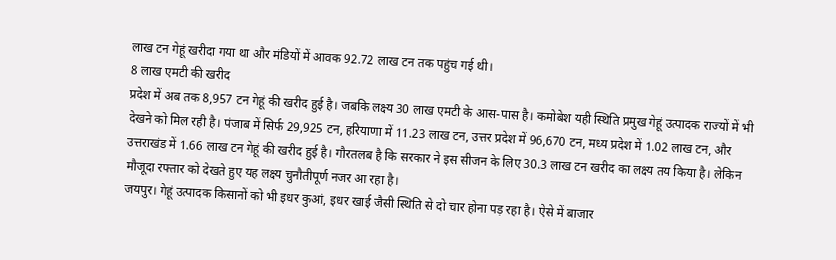लाख टन गेहूं खरीदा गया था और मंडियों में आवक 92.72 लाख टन तक पहुंच गई थी।
8 लाख एमटी की खरीद
प्रदेश में अब तक 8,957 टन गेहूं की खरीद हुई है। जबकि लक्ष्य 30 लाख एमटी के आस-पास है। कमोबेश यही स्थिति प्रमुख गेहूं उत्पादक राज्यों में भी देखने को मिल रही है। पंजाब में सिर्फ 29,925 टन, हरियाणा में 11.23 लाख टन, उत्तर प्रदेश में 96,670 टन, मध्य प्रदेश में 1.02 लाख टन, और उत्तराखंड में 1.66 लाख टन गेहूं की खरीद हुई है। गौरतलब है कि सरकार ने इस सीजन के लिए 30.3 लाख टन खरीद का लक्ष्य तय किया है। लेकिन मौजूदा रफ्तार को देखते हुए यह लक्ष्य चुनौतीपूर्ण नजर आ रहा है।
जयपुर। गेहूं उत्पादक किसानों को भी इधर कुआं, इधर खाई जैसी स्थिति से दो चार होना पड़ रहा है। ऐसे में बाजार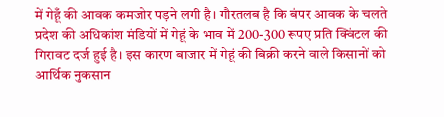में गेहूँ की आवक कमजोर पड़ने लगी है। गौरतलब है कि बंपर आवक के चलते प्रदेश की अधिकांश मंडियों में गेहूं के भाव में 200-300 रूपए प्रति क्विंटल की गिरावट दर्ज हुई है। इस कारण बाजार में गेहूं की बिक्री करने वाले किसानों को आर्थिक नुकसान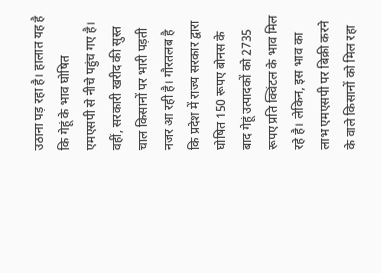उठाना पड़ रहा है। हालात यह है कि गेहूं के भाव घोषित एमएसपी से नीचे पहुंच गए है। वहीं, सरकारी खरीद की सुस्त चाल किसानों पर भारी पड़ती नजर आ रही है। गौरतलब है कि प्रदेश में राज्य सरकार द्वारा घोषित 150 रूपए बोनस के बाद गेहूं उत्पादकों को 2735 रूपए प्रति क्विंटल के भाव मिल रहे है। लेकिन, इस भाव का लाभ एमएसपी पर बिक्री करने के वाले किसानों को मिल रहा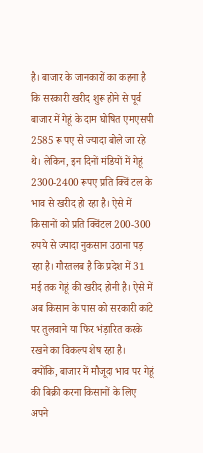है। बाजार के जानकारों का कहना है कि सरकारी खरीद शुरू होने से पूर्व बाजार में गेहूं के दाम घोषित एमएसपी 2585 रू पए से ज्यादा बोले जा रहे थे। लेकिन, इन दिनों मंडियों में गेहूं 2300-2400 रूपए प्रति क्विं टल के भाव से खरीद हो रहा है। ऐसे में किसानों को प्रति क्विंटल 200-300 रुपये से ज्यादा नुकसान उठाना पड़ रहा है। गौरतलब है कि प्रदेश में 31 मई तक गेहूं की खरीद होनी है। ऐसे में अब किसान के पास को सरकारी कांटे पर तुलवाने या फिर भंड़ारित करके रखने का विकल्प शेष रहा है। क्योंकि, बाजार में मौजूदा भाव पर गेहूं की बिक्री करना किसानों के लिए अपने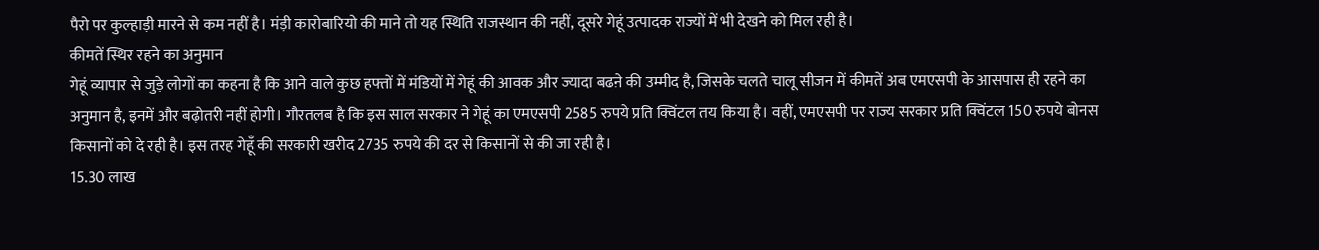पैरो पर कुल्हाड़ी मारने से कम नहीं है। मंड़ी कारोबारियो की माने तो यह स्थिति राजस्थान की नहीं, दूसरे गेहूं उत्पादक राज्यों में भी देखने को मिल रही है।
कीमतें स्थिर रहने का अनुमान
गेहूं व्यापार से जुड़े लोगों का कहना है कि आने वाले कुछ हफ्तों में मंडियों में गेहूं की आवक और ज्यादा बढऩे की उम्मीद है, जिसके चलते चालू सीजन में कीमतें अब एमएसपी के आसपास ही रहने का अनुमान है, इनमें और बढ़ोतरी नहीं होगी। गौरतलब है कि इस साल सरकार ने गेहूं का एमएसपी 2585 रुपये प्रति क्विंटल तय किया है। वहीं, एमएसपी पर राज्य सरकार प्रति क्विंटल 150 रुपये बोनस किसानों को दे रही है। इस तरह गेहूँ की सरकारी खरीद 2735 रुपये की दर से किसानों से की जा रही है।
15.30 लाख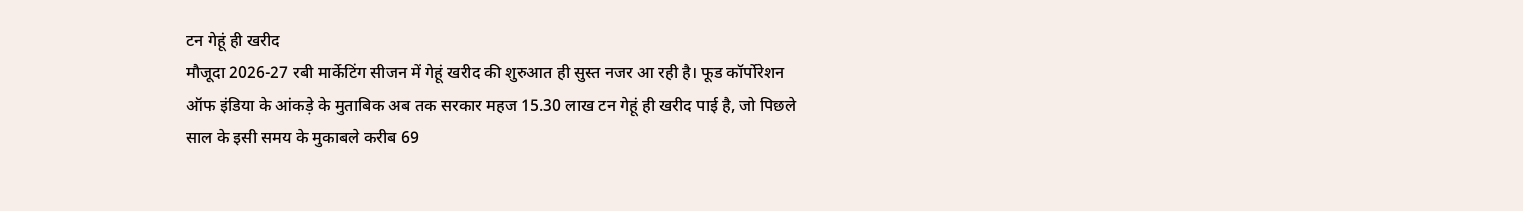टन गेहूं ही खरीद
मौजूदा 2026-27 रबी मार्केटिंग सीजन में गेहूं खरीद की शुरुआत ही सुस्त नजर आ रही है। फूड कॉर्पोरेशन ऑफ इंडिया के आंकड़े के मुताबिक अब तक सरकार महज 15.30 लाख टन गेहूं ही खरीद पाई है, जो पिछले साल के इसी समय के मुकाबले करीब 69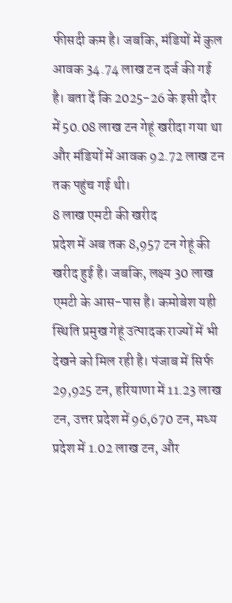फीसदी कम है। जबकि, मंडियों में कुल आवक 34.74 लाख टन दर्ज की गई है। बता दें कि 2025-26 के इसी दौर में 50.08 लाख टन गेहूं खरीदा गया था और मंडियों में आवक 92.72 लाख टन तक पहुंच गई थी।
8 लाख एमटी की खरीद
प्रदेश में अब तक 8,957 टन गेहूं की खरीद हुई है। जबकि, लक्ष्य 30 लाख एमटी के आस-पास है। कमोबेश यही स्थिति प्रमुख गेहूं उत्पादक राज्यों में भी देखने को मिल रही है। पंजाब में सिर्फ 29,925 टन, हरियाणा में 11.23 लाख टन, उत्तर प्रदेश में 96,670 टन, मध्य प्रदेश में 1.02 लाख टन, और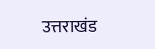उत्तराखंड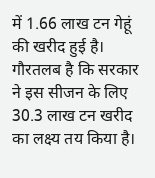में 1.66 लाख टन गेहूं की खरीद हुई है। गौरतलब है कि सरकार ने इस सीजन के लिए 30.3 लाख टन खरीद का लक्ष्य तय किया है।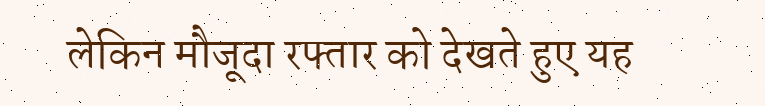लेकिन मौजूदा रफ्तार को देखते हुए यह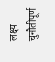लक्ष्य चुनौतीपूर्ण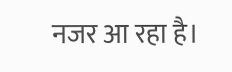नजर आ रहा है।